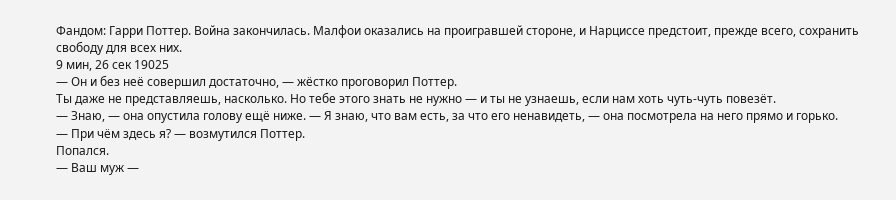Фандом: Гарри Поттер. Война закончилась. Малфои оказались на проигравшей стороне, и Нарциссе предстоит, прежде всего, сохранить свободу для всех них.
9 мин, 26 сек 19025
— Он и без неё совершил достаточно, — жёстко проговорил Поттер.
Ты даже не представляешь, насколько. Но тебе этого знать не нужно — и ты не узнаешь, если нам хоть чуть-чуть повезёт.
— Знаю, — она опустила голову ещё ниже. — Я знаю, что вам есть, за что его ненавидеть, — она посмотрела на него прямо и горько.
— При чём здесь я? — возмутился Поттер.
Попался.
— Ваш муж —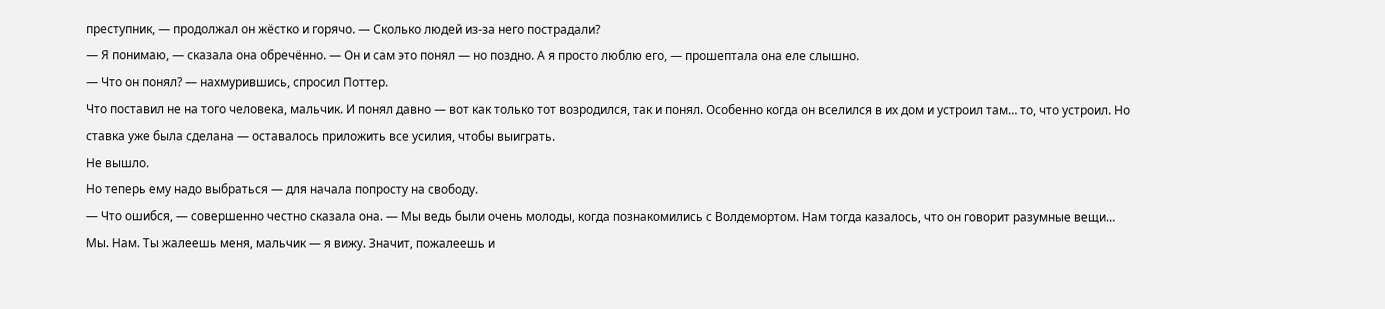преступник, — продолжал он жёстко и горячо. — Сколько людей из-за него пострадали?
— Я понимаю, — сказала она обречённо. — Он и сам это понял — но поздно. А я просто люблю его, — прошептала она еле слышно.
— Что он понял? — нахмурившись, спросил Поттер.
Что поставил не на того человека, мальчик. И понял давно — вот как только тот возродился, так и понял. Особенно когда он вселился в их дом и устроил там… то, что устроил. Но ставка уже была сделана — оставалось приложить все усилия, чтобы выиграть.
Не вышло.
Но теперь ему надо выбраться — для начала попросту на свободу.
— Что ошибся, — совершенно честно сказала она. — Мы ведь были очень молоды, когда познакомились с Волдемортом. Нам тогда казалось, что он говорит разумные вещи…
Мы. Нам. Ты жалеешь меня, мальчик — я вижу. Значит, пожалеешь и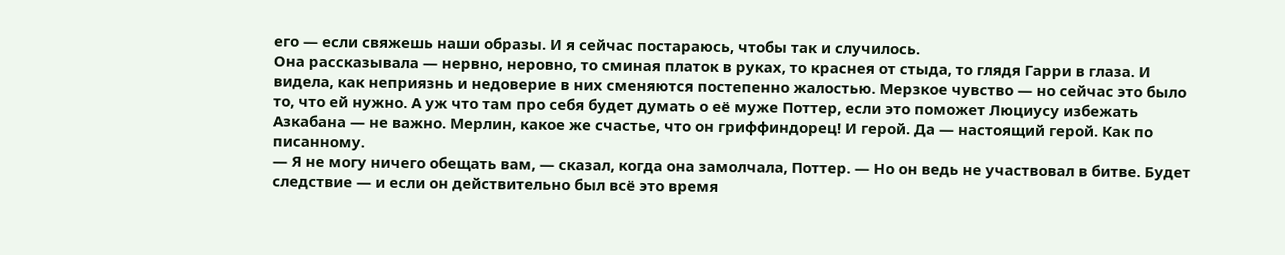его — если свяжешь наши образы. И я сейчас постараюсь, чтобы так и случилось.
Она рассказывала — нервно, неровно, то сминая платок в руках, то краснея от стыда, то глядя Гарри в глаза. И видела, как неприязнь и недоверие в них сменяются постепенно жалостью. Мерзкое чувство — но сейчас это было то, что ей нужно. А уж что там про себя будет думать о её муже Поттер, если это поможет Люциусу избежать Азкабана — не важно. Мерлин, какое же счастье, что он гриффиндорец! И герой. Да — настоящий герой. Как по писанному.
— Я не могу ничего обещать вам, — сказал, когда она замолчала, Поттер. — Но он ведь не участвовал в битве. Будет следствие — и если он действительно был всё это время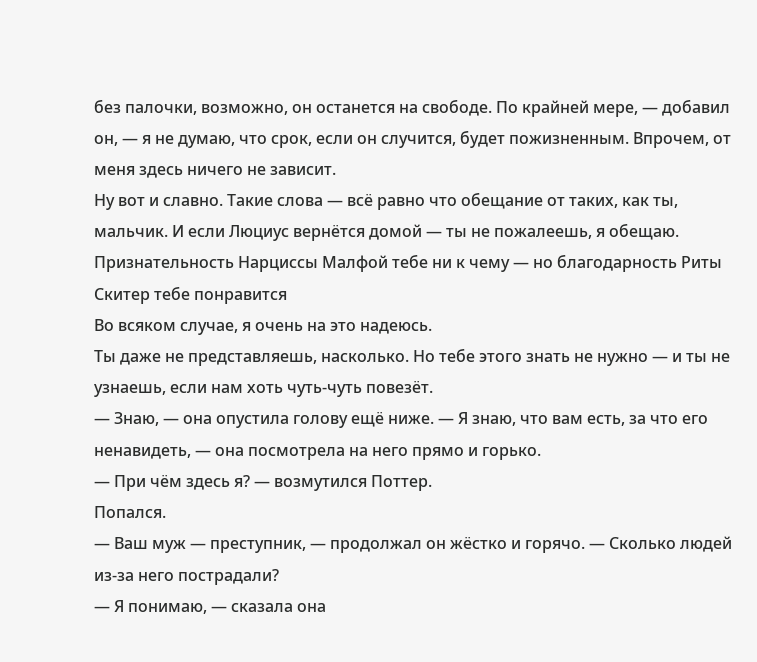без палочки, возможно, он останется на свободе. По крайней мере, — добавил он, — я не думаю, что срок, если он случится, будет пожизненным. Впрочем, от меня здесь ничего не зависит.
Ну вот и славно. Такие слова — всё равно что обещание от таких, как ты, мальчик. И если Люциус вернётся домой — ты не пожалеешь, я обещаю.
Признательность Нарциссы Малфой тебе ни к чему — но благодарность Риты Скитер тебе понравится
Во всяком случае, я очень на это надеюсь.
Ты даже не представляешь, насколько. Но тебе этого знать не нужно — и ты не узнаешь, если нам хоть чуть-чуть повезёт.
— Знаю, — она опустила голову ещё ниже. — Я знаю, что вам есть, за что его ненавидеть, — она посмотрела на него прямо и горько.
— При чём здесь я? — возмутился Поттер.
Попался.
— Ваш муж — преступник, — продолжал он жёстко и горячо. — Сколько людей из-за него пострадали?
— Я понимаю, — сказала она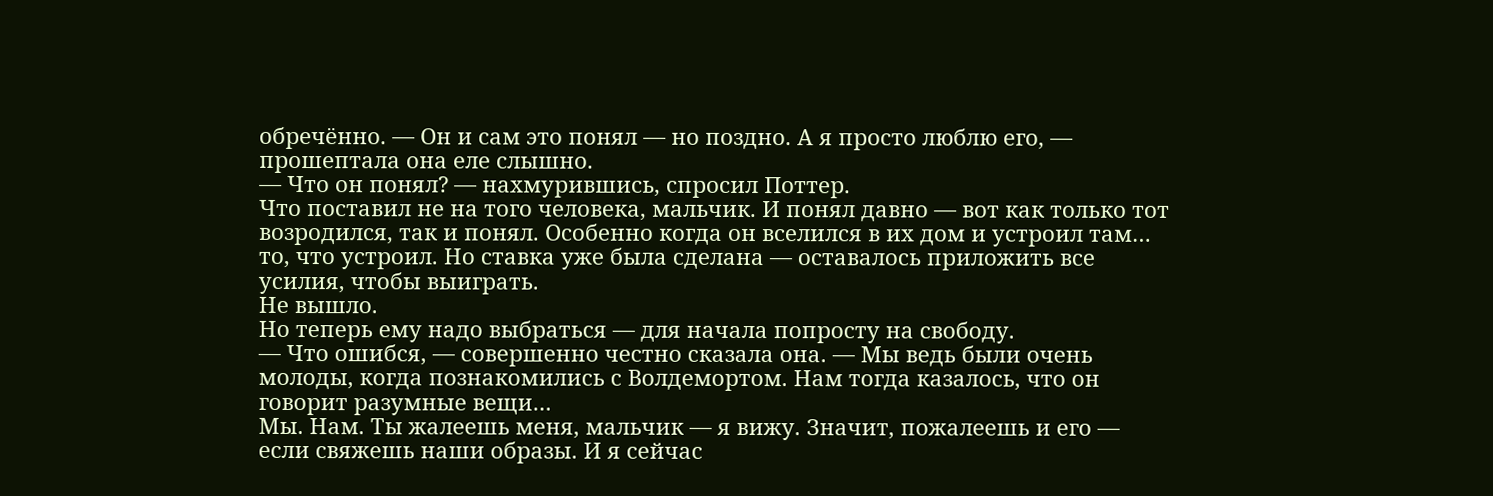обречённо. — Он и сам это понял — но поздно. А я просто люблю его, — прошептала она еле слышно.
— Что он понял? — нахмурившись, спросил Поттер.
Что поставил не на того человека, мальчик. И понял давно — вот как только тот возродился, так и понял. Особенно когда он вселился в их дом и устроил там… то, что устроил. Но ставка уже была сделана — оставалось приложить все усилия, чтобы выиграть.
Не вышло.
Но теперь ему надо выбраться — для начала попросту на свободу.
— Что ошибся, — совершенно честно сказала она. — Мы ведь были очень молоды, когда познакомились с Волдемортом. Нам тогда казалось, что он говорит разумные вещи…
Мы. Нам. Ты жалеешь меня, мальчик — я вижу. Значит, пожалеешь и его — если свяжешь наши образы. И я сейчас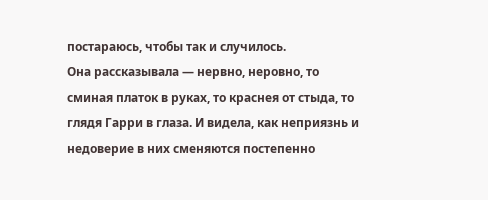постараюсь, чтобы так и случилось.
Она рассказывала — нервно, неровно, то сминая платок в руках, то краснея от стыда, то глядя Гарри в глаза. И видела, как неприязнь и недоверие в них сменяются постепенно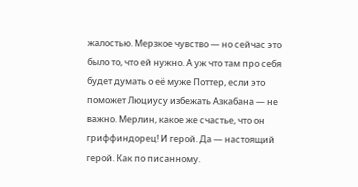жалостью. Мерзкое чувство — но сейчас это было то, что ей нужно. А уж что там про себя будет думать о её муже Поттер, если это поможет Люциусу избежать Азкабана — не важно. Мерлин, какое же счастье, что он гриффиндорец! И герой. Да — настоящий герой. Как по писанному.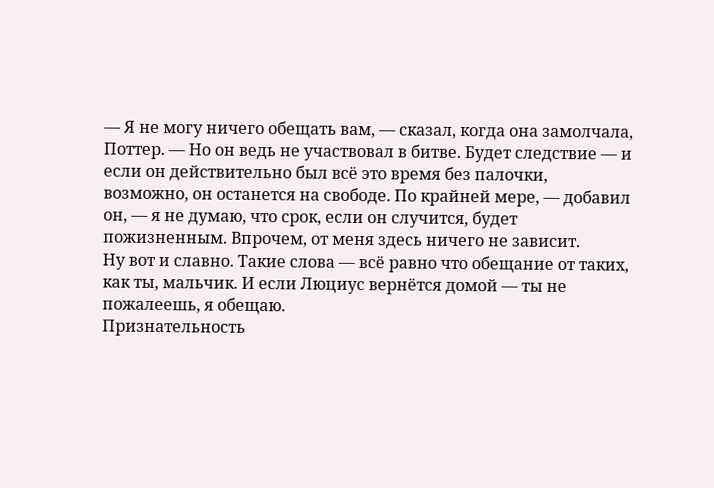— Я не могу ничего обещать вам, — сказал, когда она замолчала, Поттер. — Но он ведь не участвовал в битве. Будет следствие — и если он действительно был всё это время без палочки, возможно, он останется на свободе. По крайней мере, — добавил он, — я не думаю, что срок, если он случится, будет пожизненным. Впрочем, от меня здесь ничего не зависит.
Ну вот и славно. Такие слова — всё равно что обещание от таких, как ты, мальчик. И если Люциус вернётся домой — ты не пожалеешь, я обещаю.
Признательность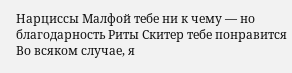Нарциссы Малфой тебе ни к чему — но благодарность Риты Скитер тебе понравится
Во всяком случае, я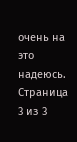очень на это надеюсь.
Страница 3 из 3